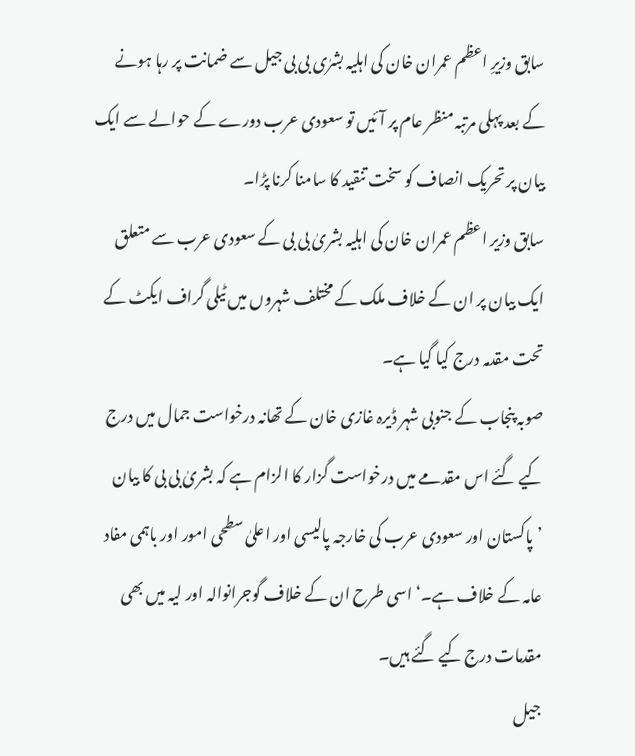سابق وزیرِ اعظم عمران خان کی اہلیہ بشرٰی بی بی جیل سے ضمانت پر رہا ہونے کے بعد پہلی مرتبہ منظر عام پر آئیں تو سعودی عرب دورے کے حوالے سے ایک بیان پر تحریک انصاف کو سخت تنقید کا سامنا کرنا پڑا۔
سابق وزیر اعظم عمران خان کی اہلیہ بشریٰ بی بی کے سعودی عرب سے متعلق ایک بیان پر ان کے خلاف ملک کے مختلف شہروں میں ٹیلی گراف ایکٹ کے تحت مقدمہ درج کیا گیا ہے۔
صوبہ پنجاب کے جنوبی شہر ڈیرہ غازی خان کے تھانہ درخواست جمال میں درج کیے گئے اس مقدمے میں درخواست گزار کا الزام ہے کہ بشریٰ بی بی کا بیان ’پاکستان اور سعودی عرب کی خارجہ پالیسی اور اعلیٰ سطحی امور اور باہمی مفاد عامہ کے خلاف ہے۔‘ اسی طرح ان کے خلاف گوجرانوالہ اور لیہ میں بھی مقدمات درج کیے گئے ہیں۔
جیل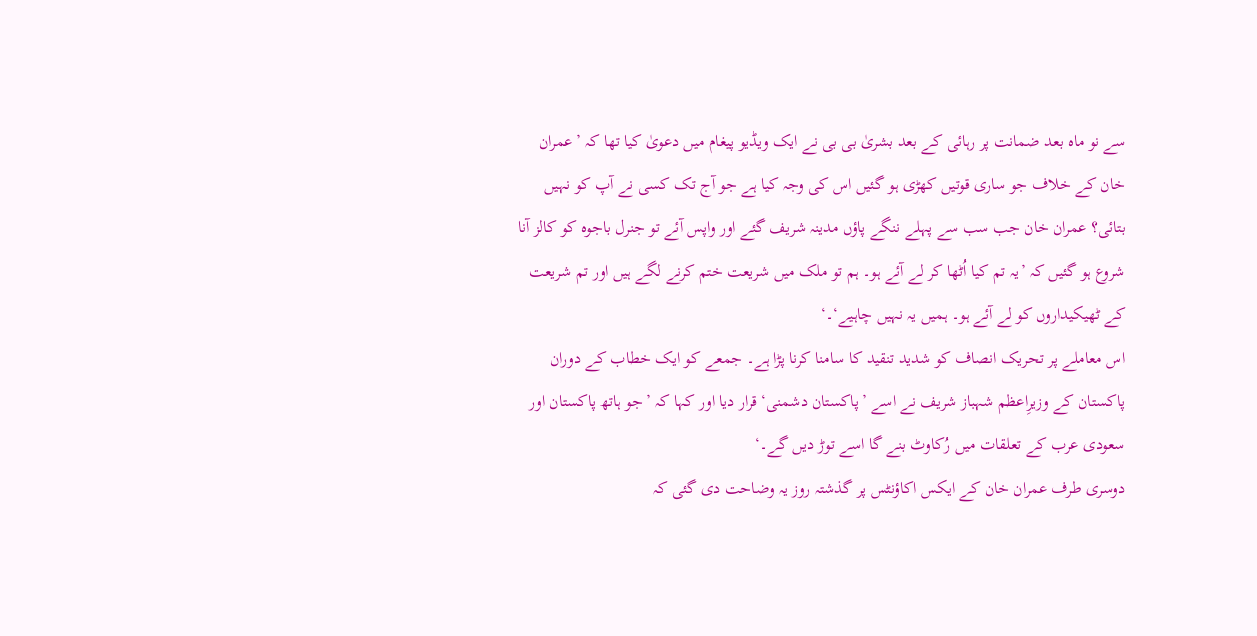سے نو ماہ بعد ضمانت پر رہائی کے بعد بشریٰ بی بی نے ایک ویڈیو پیغام میں دعویٰ کیا تھا کہ ’عمران خان کے خلاف جو ساری قوتیں کھڑی ہو گئیں اس کی وجہ کیا ہے جو آج تک کسی نے آپ کو نہیں بتائی؟ عمران خان جب سب سے پہلے ننگے پاؤں مدینہ شریف گئے اور واپس آئے تو جنرل باجوہ کو کالز آنا شروع ہو گئیں کہ ’یہ تم کیا اُٹھا کر لے آئے ہو۔ ہم تو ملک میں شریعت ختم کرنے لگے ہیں اور تم شریعت کے ٹھیکیداروں کو لے آئے ہو۔ ہمیں یہ نہیں چاہیے‘۔‘
اس معاملے پر تحریک انصاف کو شدید تنقید کا سامنا کرنا پڑا ہے۔ جمعے کو ایک خطاب کے دوران پاکستان کے وزیرِاعظم شہباز شریف نے اسے ’پاکستان دشمنی‘ قرار دیا اور کہا کہ ’جو ہاتھ پاکستان اور سعودی عرب کے تعلقات میں رُکاوٹ بنے گا اسے توڑ دیں گے۔‘
دوسری طرف عمران خان کے ایکس اکاؤنٹس پر گذشتہ روز یہ وضاحت دی گئی کہ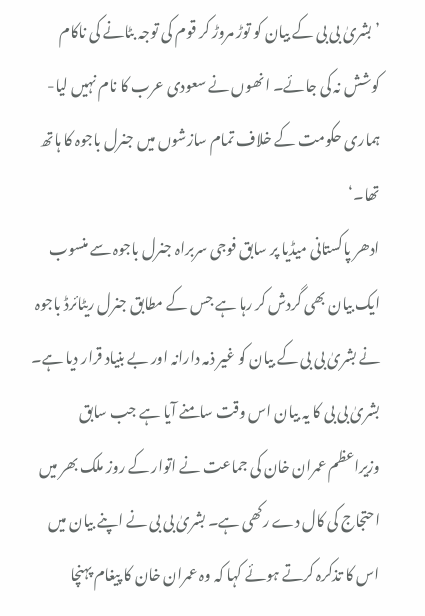’بشریٰ بی بی کے بیان کو توڑ مروڑ کر قوم کی توجہ بٹانے کی ناکام کوشش نہ کی جائے۔ انھوں نے سعودی عرب کا نام نہیں لیا- ہماری حکومت کے خلاف تمام سازشوں میں جنرل باجوہ کا ہاتھ تھا۔‘
ادھر پاکستانی میڈیا پر سابق فوجی سربراہ جنرل باجوہ سے منسوب ایک بیان بھی گردش کر رہا ہے جس کے مطابق جنرل ریٹائرڈ باجوہ نے بشریٰ بی بی کے بیان کو غیر ذمہ دارانہ اور بے بنیاد قرار دیا ہے۔
بشریٰ بی بی کا یہ بیان اس وقت سامنے آیا ہے جب سابق وزیراعظم عمران خان کی جماعت نے اتوار کے روز ملک بھر میں احتجاج کی کال دے رکھی ہے۔ بشریٰ بی بی نے اپنے بیان میں اس کا تذکرہ کرتے ہوئے کہا کہ وہ عمران خان کا پیغام پہنچا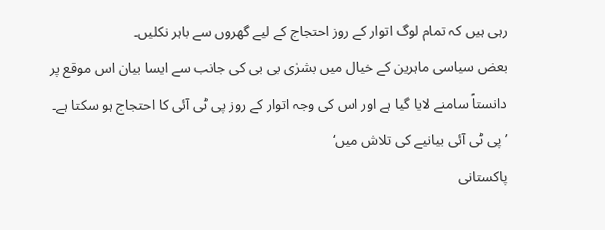رہی ہیں کہ تمام لوگ اتوار کے روز احتجاج کے لیے گھروں سے باہر نکلیں۔
بعض سیاسی ماہرین کے خیال میں بشرٰی بی بی کی جانب سے ایسا بیان اس موقع پر دانستاً سامنے لایا گیا ہے اور اس کی وجہ اتوار کے روز پی ٹی آئی کا احتجاج ہو سکتا ہے۔
’پی ٹی آئی بیانیے کی تلاش میں‘
پاکستانی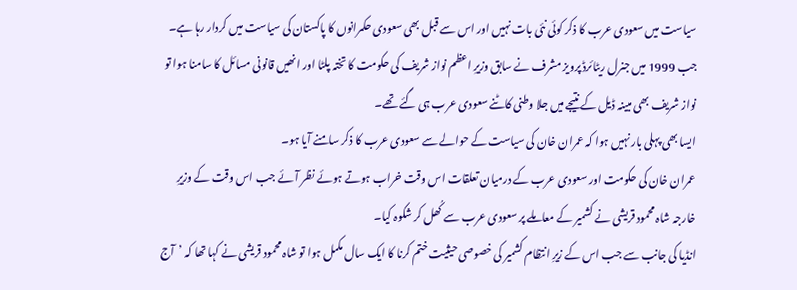سیاست میں سعودی عرب کا ذکر کوئی نئی بات نہیں اور اس سے قبل بھی سعودی حکمرانوں کا پاکستان کی سیاست میں کردار رہا ہے۔
جب 1999 میں جنرل ریٹائرڈ پرویز مشرف نے سابق وزیرِ اعظم نواز شریف کی حکومت کا تختہ پلٹا اور انھیں قانونی مسائل کا سامنا ہوا تو نواز شریف بھی مبینہ ڈیل کے نتیجے میں جلا وطنی کاٹنے سعودی عرب ہی گئے تھے۔
ایسا بھی پہلی بار نہیں ہوا کہ عمران خان کی سیاست کے حوالے سے سعودی عرب کا ذکر سامنے آیا ہو۔
عمران خان کی حکومت اور سعودی عرب کے درمیان تعلقات اس وقت خراب ہوتے ہوئے نظر آئے جب اس وقت کے وزیرِ خارجہ شاہ محمود قریشی نے کشمیر کے معاملے پر سعودی عرب سے کُھل کر شکوہ کیا۔
انڈیا کی جانب سے جب اس کے زیرِ انتظام کشمیر کی خصوصی حیثیت ختم کرنا کا ایک سال مکمل ہوا تو شاہ محمود قریشی نے کہا تھا کہ ’آج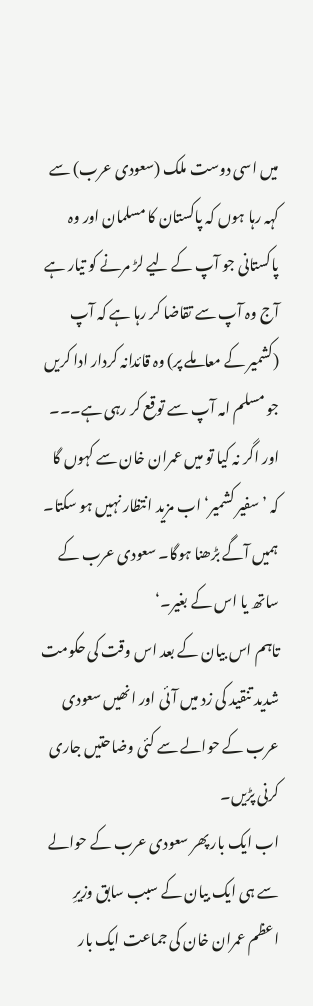میں اسی دوست ملک (سعودی عرب) سے کہہ رہا ہوں کہ پاکستان کا مسلمان اور وہ پاکستانی جو آپ کے لیے لڑ مرنے کو تیار ہے آج وہ آپ سے تقاضا کر رہا ہے کہ آپ (کشمیر کے معاملے پر) وہ قائدانہ کردار ادا کریں جو مسلم امہ آپ سے توقع کر رہی ہے۔۔۔ اور اگر نہ کیا تو میں عمران خان سے کہوں گا کہ ’سفیر کشمیر‘ اب مزید انتظار نہیں ہو سکتا۔ ہمیں آگے بڑھنا ہوگا۔ سعودی عرب کے ساتھ یا اس کے بغیر۔‘
تاہم اس بیان کے بعد اس وقت کی حکومت شدید تنقید کی زد میں آئی اور انھیں سعودی عرب کے حوالے سے کئی وضاحتیں جاری کرنی پڑیں۔
اب ایک بار پھر سعودی عرب کے حوالے سے ہی ایک بیان کے سبب سابق وزیرِ اعظم عمران خان کی جماعت ایک بار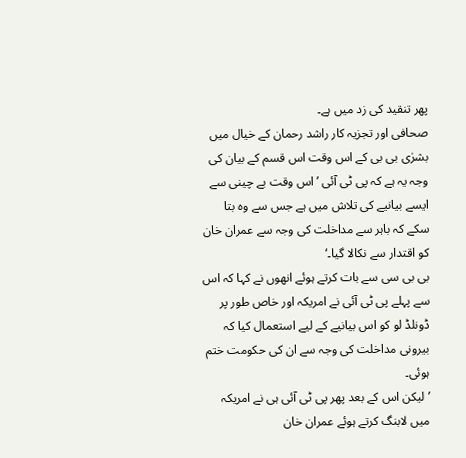پھر تنقید کی زد میں ہے۔
صحافی اور تجزیہ کار راشد رحمان کے خیال میں بشرٰی بی بی کے اس وقت اس قسم کے بیان کی وجہ یہ ہے کہ پی ٹی آئی ’اس وقت بے چینی سے ایسے بیانیے کی تلاش میں ہے جس سے وہ بتا سکے کہ باہر سے مداخلت کی وجہ سے عمران خان کو اقتدار سے نکالا گیا۔‘
بی بی سی سے بات کرتے ہوئے انھوں نے کہا کہ اس سے پہلے پی ٹی آئی نے امریکہ اور خاص طور پر ڈونلڈ لو کو اس بیانیے کے لیے استعمال کیا کہ بیرونی مداخلت کی وجہ سے ان کی حکومت ختم ہوئی۔
’لیکن اس کے بعد پھر پی ٹی آئی ہی نے امریکہ میں لابنگ کرتے ہوئے عمران خان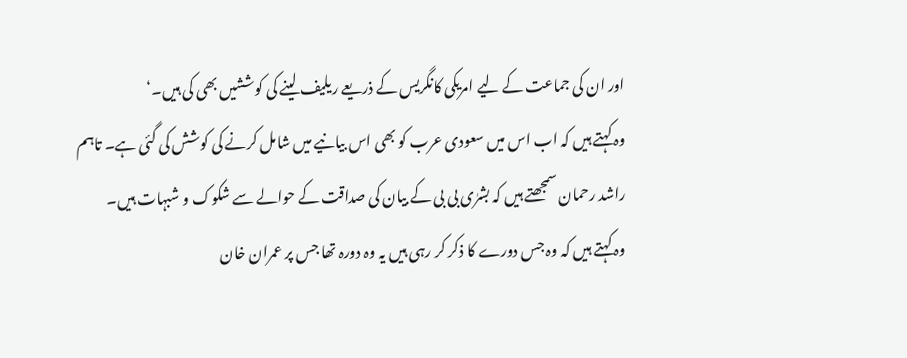اور ان کی جماعت کے لیے امریکی کانگریس کے ذریعے ریلیف لینے کی کوششیں بھی کی ہیں۔‘
وہ کہتے ہیں کہ اب اس میں سعودی عرب کو بھی اس بیانیے میں شامل کرنے کی کوشش کی گئی ہے۔ تاہم راشد رحمان سمجھتے ہیں کہ بشرٰی بی بی کے بیان کی صداقت کے حوالے سے شکوک و شبہات ہیں۔
وہ کہتے ہیں کہ وہ جس دورے کا ذکر کر رہی ہیں یہ وہ دورہ تھا جس پر عمران خان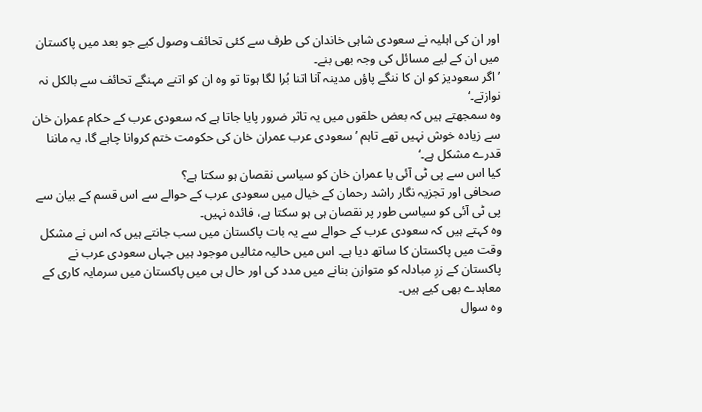اور ان کی اہلیہ نے سعودی شاہی خاندان کی طرف سے کئی تحائف وصول کیے جو بعد میں پاکستان میں ان کے لیے مسائل کی وجہ بھی بنے۔
’اگر سعودیز کو ان کا ننگے پاؤں مدینہ آنا اتنا بُرا لگا ہوتا تو وہ ان کو اتنے مہنگے تحائف سے بالکل نہ نوازتے۔‘
وہ سمجھتے ہیں کہ بعض حلقوں میں یہ تاثر ضرور پایا جاتا ہے کہ سعودی عرب کے حکام عمران خان سے زیادہ خوش نہیں تھے تاہم ’سعودی عرب عمران خان کی حکومت ختم کروانا چاہے گا، یہ ماننا قدرے مشکل ہے۔‘
کیا اس سے پی ٹی آئی یا عمران خان کو سیاسی نقصان ہو سکتا ہے؟
صحافی اور تجزیہ نگار راشد رحمان کے خیال میں سعودی عرب کے حوالے سے اس قسم کے بیان سے پی ٹی آئی کو سیاسی طور پر نقصان ہی ہو سکتا ہے، فائدہ نہیں۔
وہ کہتے ہیں کہ سعودی عرب کے حوالے سے یہ بات پاکستان میں سب جانتے ہیں کہ اس نے مشکل وقت میں پاکستان کا ساتھ دیا ہے۔ اس میں حالیہ مثالیں موجود ہیں جہاں سعودی عرب نے پاکستان کے زرِ مبادلہ کو متوازن بنانے میں مدد کی اور حال ہی میں پاکستان میں سرمایہ کاری کے معاہدے بھی کیے ہیں۔
وہ سوال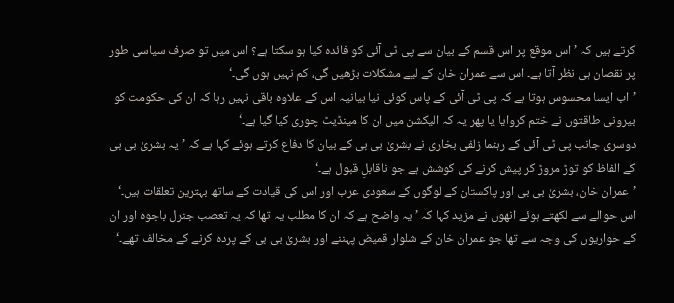کرتے ہیں کہ ’اس موقع پر اس قسم کے بیان سے پی ٹی آئی کو فائدہ کیا ہو سکتا ہے؟ اس میں تو صرف سیاسی طور پر نقصان ہی نظر آتا ہے۔ اس سے عمران خان کے لیے مشکلات بڑھیں گی، کم نہیں ہوں گی۔‘
’اب ایسا محسوس ہوتا ہے کہ پی ٹی آئی کے پاس کوئی نیا بیانیہ اس کے علاوہ باقی نہیں رہا کہ ان کی حکومت کو بیرونی طاقتوں نے ختم کروایا یا پھر یہ کہ الیکشن میں ان کا مینڈیٹ چوری کیا گیا ہے۔‘
دوسری جانب پی ٹی آئی کے رہنما زلفی بخاری نے بشریٰ بی بی کے بیان کا دفاع کرتے ہوئے کہا ہے کہ ’یہ بشریٰ بی بی کے الفاظ کو توڑ مروڑ کر پیش کرنے کی کوشش ہے جو ناقابلِ قبول ہے۔‘
’عمران خان، بشریٰ بی بی اور پاکستان کے لوگوں کے سعودی عرب اور اس کی قیادت کے ساتھ بہترین تعلقات ہیں۔‘
اس حوالے سے لکھتے ہوئے انھوں نے مزید کہا کہ ’یہ واضح ہے کہ ان کا مطلب یہ تھا کہ یہ تعصب جنرل باجوہ اور ان کے حواریوں کی وجہ سے تھا جو عمران خان کے شلوار قمیض پہننے اور بشریٰ بی بی کے پردہ کرنے کے مخالف تھے۔‘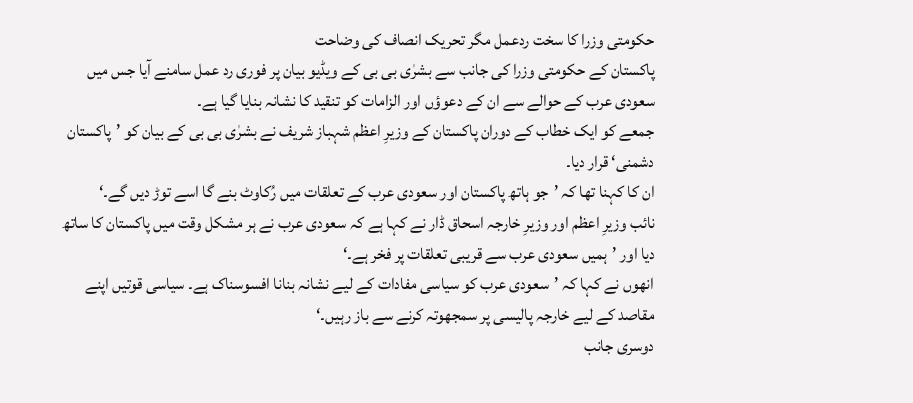حکومتی وزرا کا سخت ردعمل مگر تحریک انصاف کی وضاحت
پاکستان کے حکومتی وزرا کی جانب سے بشرٰی بی بی کے ویڈیو بیان پر فوری رد عمل سامنے آیا جس میں سعودی عرب کے حوالے سے ان کے دعوؤں اور الزامات کو تنقید کا نشانہ بنایا گیا ہے۔
جمعے کو ایک خطاب کے دوران پاکستان کے وزیرِ اعظم شہباز شریف نے بشرٰی بی بی کے بیان کو ’پاکستان دشمنی‘ قرار دیا۔
ان کا کہنا تھا کہ ’جو ہاتھ پاکستان اور سعودی عرب کے تعلقات میں رُکاوٹ بنے گا اسے توڑ دیں گے۔‘
نائب وزیرِ اعظم اور وزیرِ خارجہ اسحاق ڈار نے کہا ہے کہ سعودی عرب نے ہر مشکل وقت میں پاکستان کا ساتھ دیا اور ’ہمیں سعودی عرب سے قریبی تعلقات پر فخر ہے۔‘
انھوں نے کہا کہ ’سعودی عرب کو سیاسی مفادات کے لیے نشانہ بنانا افسوسناک ہے۔ سیاسی قوتیں اپنے مقاصد کے لیے خارجہ پالیسی پر سمجھوتہ کرنے سے باز رہیں۔‘
دوسری جانب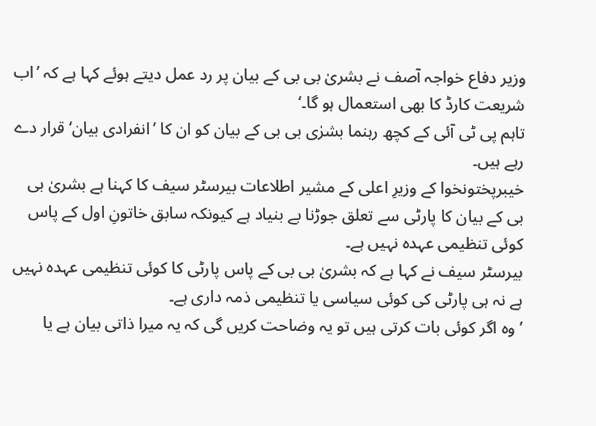وزیر دفاع خواجہ آصف نے بشریٰ بی بی کے بیان پر رد عمل دیتے ہوئے کہا ہے کہ ’اب شریعت کارڈ کا بھی استعمال ہو گا۔‘
تاہم پی ٹی آئی کے کچھ رہنما بشرٰی بی بی کے بیان کو ان کا ’انفرادی بیان‘ قرار دے رہے ہیں۔
خیبرپختونخوا کے وزیرِ اعلی کے مشیر اطلاعات بیرسٹر سیف کا کہنا ہے بشریٰ بی بی کے بیان کا پارٹی سے تعلق جوڑنا بے بنیاد ہے کیونکہ سابق خاتونِ اول کے پاس کوئی تنظیمی عہدہ نہیں ہے۔
بیرسٹر سیف نے کہا ہے کہ بشریٰ بی بی کے پاس پارٹی کا کوئی تنظیمی عہدہ نہیں ہے نہ ہی پارٹی کی کوئی سیاسی یا تنظیمی ذمہ داری ہے۔
’وہ اگر کوئی بات کرتی ہیں تو یہ وضاحت کریں گی کہ یہ میرا ذاتی بیان ہے یا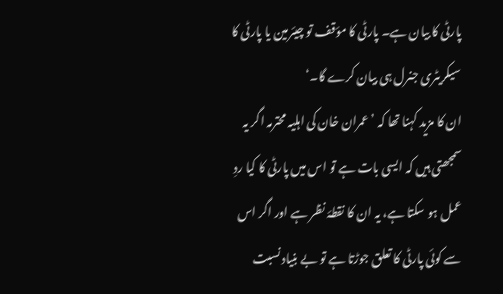پارٹی کا بیان ہے۔ پارٹی کا مؤقف تو چیئرمین یا پارٹی کا سیکریٹری جنرل ہی بیان کرے گا۔‘
ان کا مزید کہنا تھا کہ ’عمران خان کی اہلیہ محترمہ اگر یہ سمجھتی ہیں کہ ایسی بات ہے تو اس میں پارٹی کا کیا ردِ عمل ہو سکتا ہے، یہ ان کا نقطۂ نظر ہے اور اگر اس سے کوئی پارٹی کا تعلق جوڑتا ہے تو بے بنیاد نسبت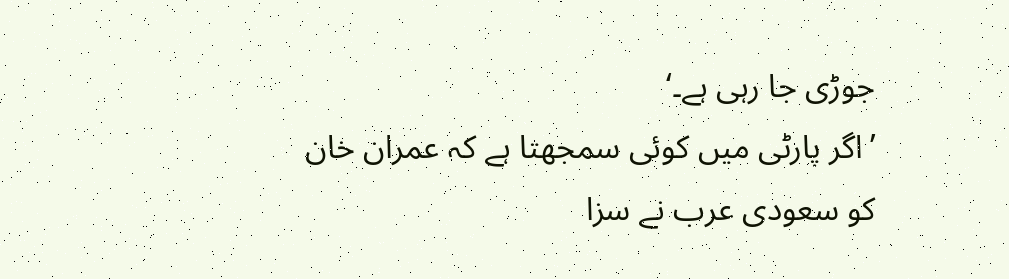جوڑی جا رہی ہے۔‘
’اگر پارٹی میں کوئی سمجھتا ہے کہ عمران خان کو سعودی عرب نے سزا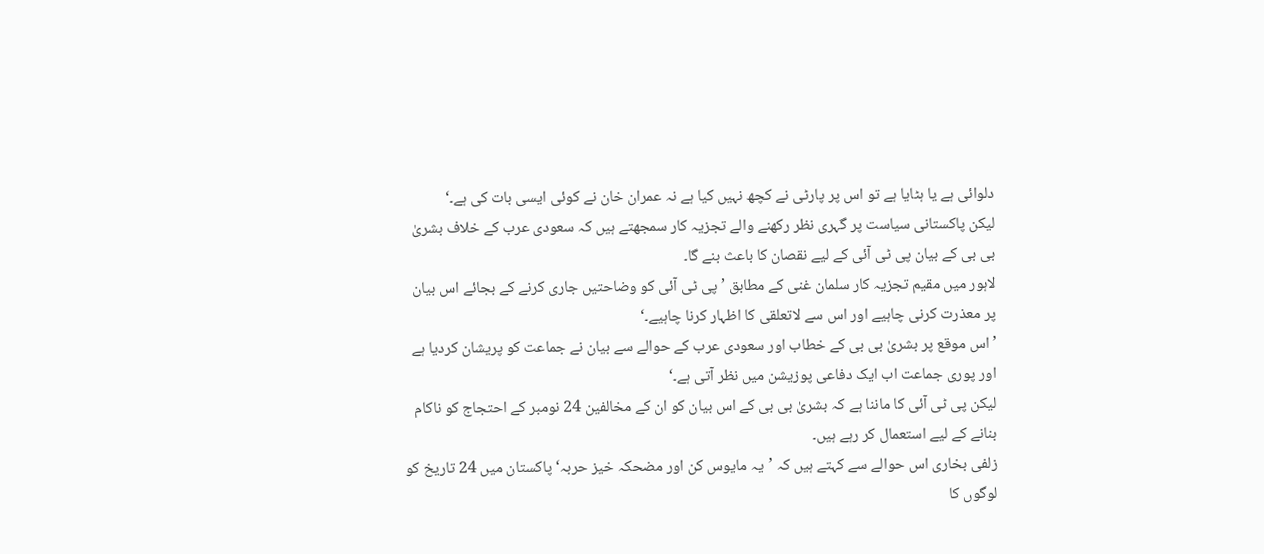دلوائی ہے یا ہٹایا ہے تو اس پر پارٹی نے کچھ نہیں کیا ہے نہ عمران خان نے کوئی ایسی بات کی ہے۔‘
لیکن پاکستانی سیاست پر گہری نظر رکھنے والے تجزیہ کار سمجھتے ہیں کہ سعودی عرب کے خلاف بشریٰ بی بی کے بیان پی ٹی آئی کے لیے نقصان کا باعث بنے گا۔
لاہور میں مقیم تجزیہ کار سلمان غنی کے مطابق ’پی ٹی آئی کو وضاحتیں جاری کرنے کے بجائے اس بیان پر معذرت کرنی چاہیے اور اس سے لاتعلقی کا اظہار کرنا چاہیے۔‘
’اس موقع پر بشریٰ بی بی کے خطاب اور سعودی عرب کے حوالے سے بیان نے جماعت کو پریشان کردیا ہے اور پوری جماعت اب ایک دفاعی پوزیشن میں نظر آتی ہے۔‘
لیکن پی ٹی آئی کا ماننا ہے کہ بشریٰ بی بی کے اس بیان کو ان کے مخالفین 24 نومبر کے احتجاج کو ناکام بنانے کے لیے استعمال کر رہے ہیں۔
زلفی بخاری اس حوالے سے کہتے ہیں کہ ’یہ مایوس کن اور مضحکہ خیز حربہ‘ پاکستان میں 24 تاریخ کو لوگوں کا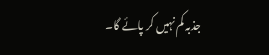جذبہ کم نہیں کر پائے گا۔